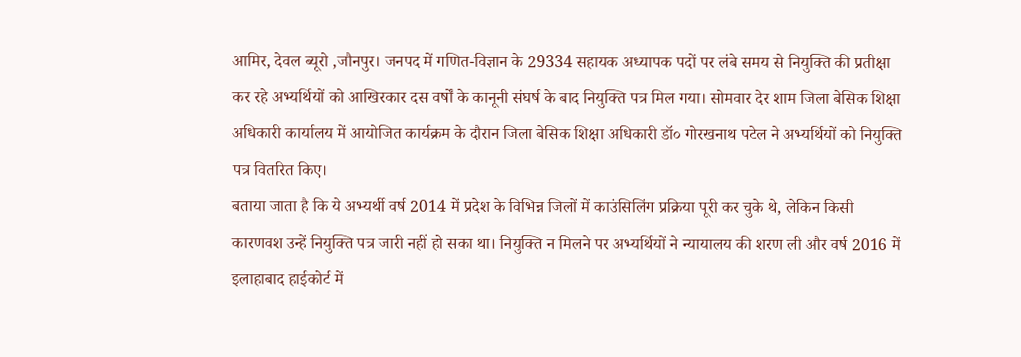आमिर, देवल ब्यूरो ,जौनपुर। जनपद में गणित-विज्ञान के 29334 सहायक अध्यापक पदों पर लंबे समय से नियुक्ति की प्रतीक्षा कर रहे अभ्यर्थियों को आखिरकार दस वर्षों के कानूनी संघर्ष के बाद नियुक्ति पत्र मिल गया। सोमवार देर शाम जिला बेसिक शिक्षा अधिकारी कार्यालय में आयोजित कार्यक्रम के दौरान जिला बेसिक शिक्षा अधिकारी डॉ० गोरखनाथ पटेल ने अभ्यर्थियों को नियुक्ति पत्र वितरित किए।
बताया जाता है कि ये अभ्यर्थी वर्ष 2014 में प्रदेश के विभिन्न जिलों में काउंसिलिंग प्रक्रिया पूरी कर चुके थे, लेकिन किसी कारणवश उन्हें नियुक्ति पत्र जारी नहीं हो सका था। नियुक्ति न मिलने पर अभ्यर्थियों ने न्यायालय की शरण ली और वर्ष 2016 में इलाहाबाद हाईकोर्ट में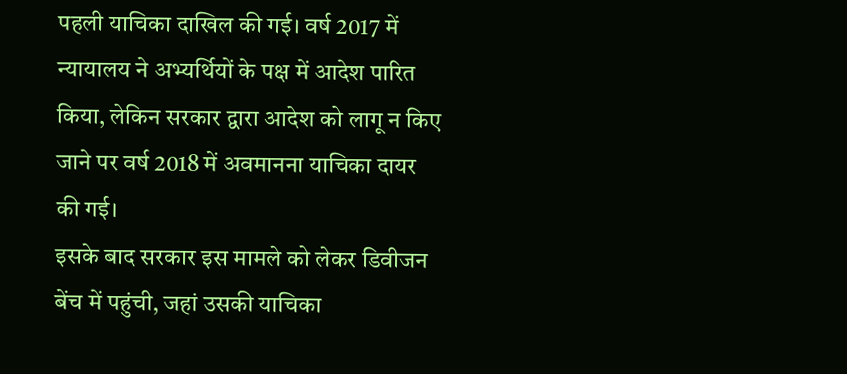पहली याचिका दाखिल की गई। वर्ष 2017 में न्यायालय ने अभ्यर्थियों के पक्ष में आदेश पारित किया, लेकिन सरकार द्वारा आदेश को लागू न किए जाने पर वर्ष 2018 में अवमानना याचिका दायर की गई।
इसके बाद सरकार इस मामले को लेकर डिवीजन बेंच में पहुंची, जहां उसकी याचिका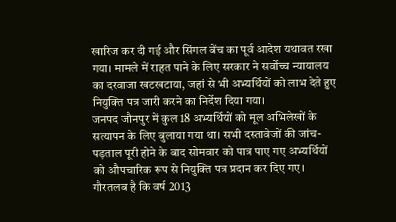खारिज कर दी गई और सिंगल बेंच का पूर्व आदेश यथावत रखा गया। मामले में राहत पाने के लिए सरकार ने सर्वोच्च न्यायालय का दरवाजा खटखटाया, जहां से भी अभ्यर्थियों को लाभ देते हुए नियुक्ति पत्र जारी करने का निर्देश दिया गया।
जनपद जौनपुर में कुल 18 अभ्यर्थियों को मूल अभिलेखों के सत्यापन के लिए बुलाया गया था। सभी दस्तावेजों की जांच-पड़ताल पूरी होने के बाद सोमवार को पात्र पाए गए अभ्यर्थियों को औपचारिक रूप से नियुक्ति पत्र प्रदान कर दिए गए।
गौरतलब है कि वर्ष 2013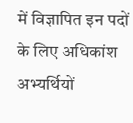में विज्ञापित इन पदों के लिए अधिकांश अभ्यर्थियों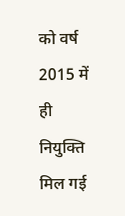को वर्ष 2015 में ही नियुक्ति मिल गई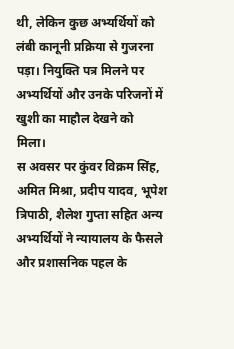थी, लेकिन कुछ अभ्यर्थियों को लंबी कानूनी प्रक्रिया से गुजरना पड़ा। नियुक्ति पत्र मिलने पर अभ्यर्थियों और उनके परिजनों में खुशी का माहौल देखने को मिला।
स अवसर पर कुंवर विक्रम सिंह, अमित मिश्रा, प्रदीप यादव, भूपेश त्रिपाठी, शैलेश गुप्ता सहित अन्य अभ्यर्थियों ने न्यायालय के फैसले और प्रशासनिक पहल के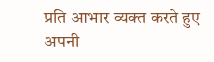प्रति आभार व्यक्त करते हुए अपनी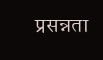प्रसन्नता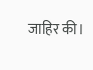जाहिर की।